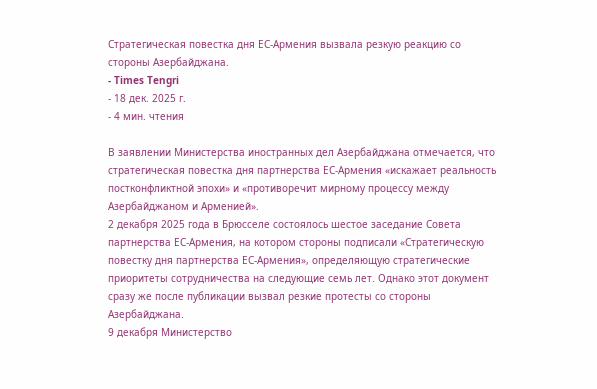Стратегическая повестка дня ЕС-Армения вызвала резкую реакцию со стороны Азербайджана.
- Times Tengri
- 18 дек. 2025 г.
- 4 мин. чтения

В заявлении Министерства иностранных дел Азербайджана отмечается, что стратегическая повестка дня партнерства ЕС-Армения «искажает реальность постконфликтной эпохи» и «противоречит мирному процессу между Азербайджаном и Арменией».
2 декабря 2025 года в Брюсселе состоялось шестое заседание Совета партнерства ЕС-Армения, на котором стороны подписали «Стратегическую повестку дня партнерства ЕС-Армения», определяющую стратегические приоритеты сотрудничества на следующие семь лет. Однако этот документ сразу же после публикации вызвал резкие протесты со стороны Азербайджана.
9 декабря Министерство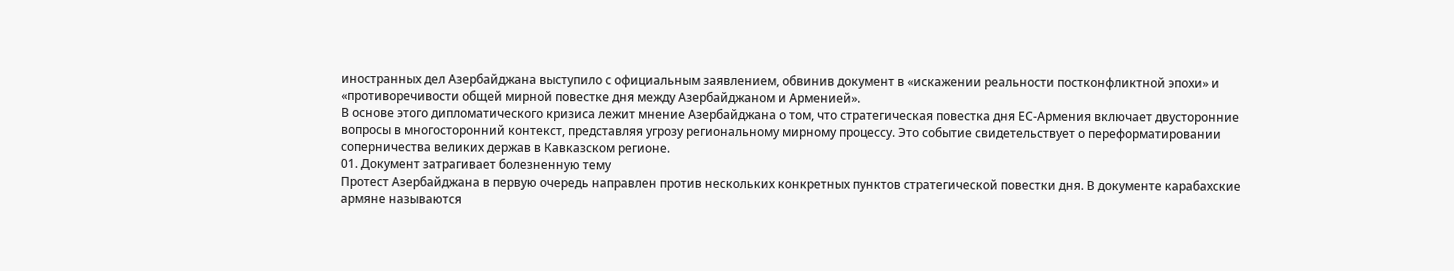иностранных дел Азербайджана выступило с официальным заявлением, обвинив документ в «искажении реальности постконфликтной эпохи» и «противоречивости общей мирной повестке дня между Азербайджаном и Арменией».
В основе этого дипломатического кризиса лежит мнение Азербайджана о том, что стратегическая повестка дня ЕС-Армения включает двусторонние вопросы в многосторонний контекст, представляя угрозу региональному мирному процессу. Это событие свидетельствует о переформатировании соперничества великих держав в Кавказском регионе.
01. Документ затрагивает болезненную тему
Протест Азербайджана в первую очередь направлен против нескольких конкретных пунктов стратегической повестки дня. В документе карабахские армяне называются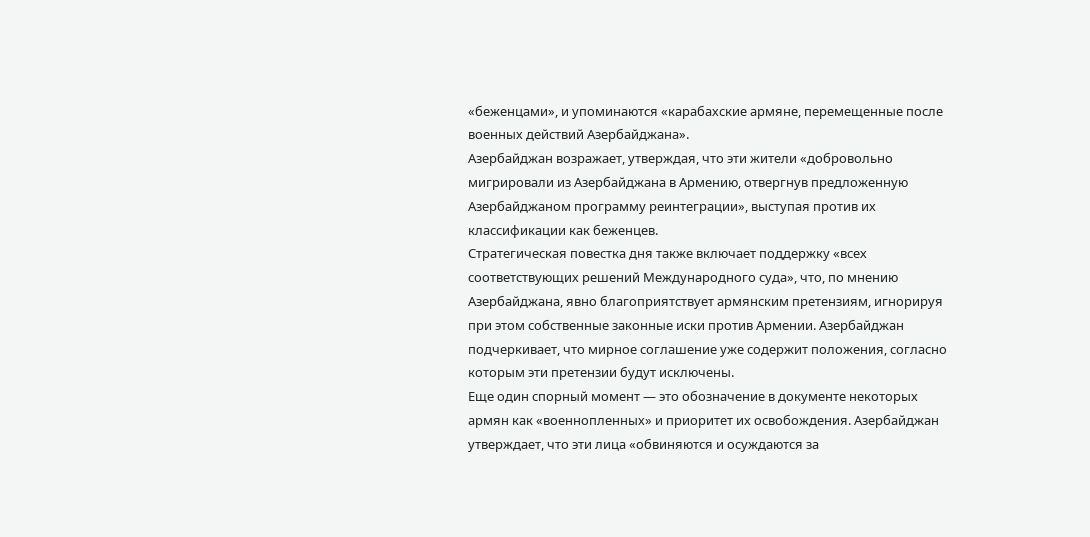«беженцами», и упоминаются «карабахские армяне, перемещенные после военных действий Азербайджана».
Азербайджан возражает, утверждая, что эти жители «добровольно мигрировали из Азербайджана в Армению, отвергнув предложенную Азербайджаном программу реинтеграции», выступая против их классификации как беженцев.
Стратегическая повестка дня также включает поддержку «всех соответствующих решений Международного суда», что, по мнению Азербайджана, явно благоприятствует армянским претензиям, игнорируя при этом собственные законные иски против Армении. Азербайджан подчеркивает, что мирное соглашение уже содержит положения, согласно которым эти претензии будут исключены.
Еще один спорный момент — это обозначение в документе некоторых армян как «военнопленных» и приоритет их освобождения. Азербайджан утверждает, что эти лица «обвиняются и осуждаются за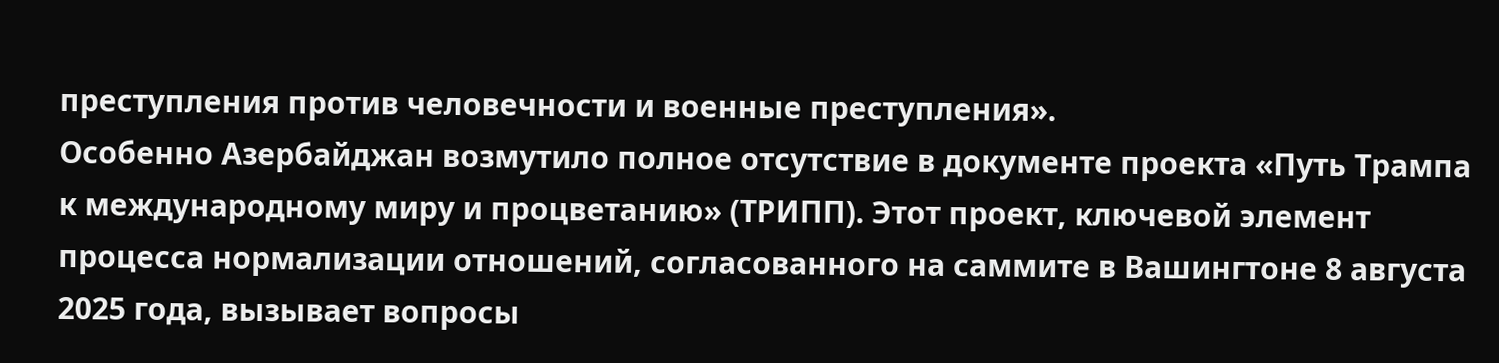преступления против человечности и военные преступления».
Особенно Азербайджан возмутило полное отсутствие в документе проекта «Путь Трампа к международному миру и процветанию» (ТРИПП). Этот проект, ключевой элемент процесса нормализации отношений, согласованного на саммите в Вашингтоне 8 августа 2025 года, вызывает вопросы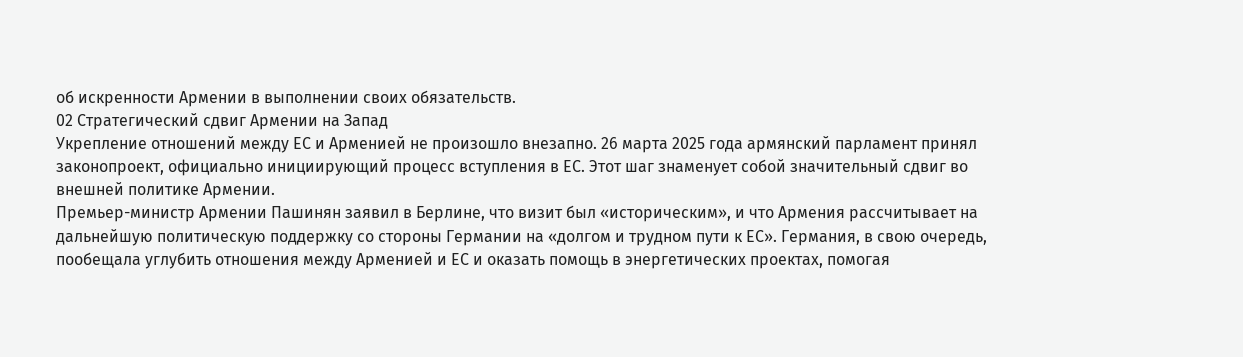об искренности Армении в выполнении своих обязательств.
02 Стратегический сдвиг Армении на Запад
Укрепление отношений между ЕС и Арменией не произошло внезапно. 26 марта 2025 года армянский парламент принял законопроект, официально инициирующий процесс вступления в ЕС. Этот шаг знаменует собой значительный сдвиг во внешней политике Армении.
Премьер-министр Армении Пашинян заявил в Берлине, что визит был «историческим», и что Армения рассчитывает на дальнейшую политическую поддержку со стороны Германии на «долгом и трудном пути к ЕС». Германия, в свою очередь, пообещала углубить отношения между Арменией и ЕС и оказать помощь в энергетических проектах, помогая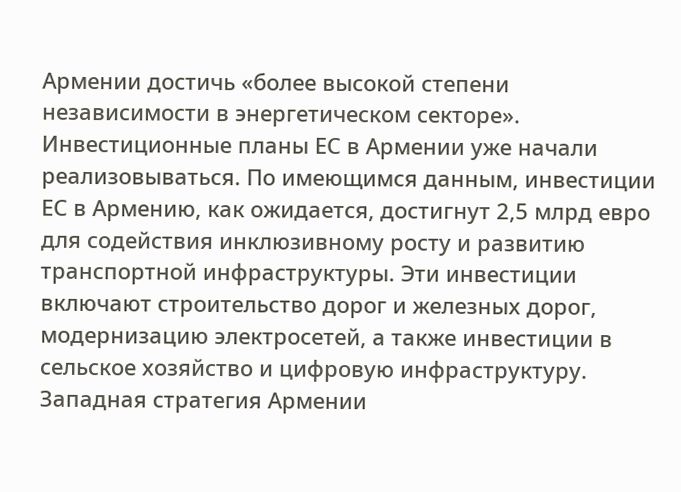Армении достичь «более высокой степени независимости в энергетическом секторе».
Инвестиционные планы ЕС в Армении уже начали реализовываться. По имеющимся данным, инвестиции ЕС в Армению, как ожидается, достигнут 2,5 млрд евро для содействия инклюзивному росту и развитию транспортной инфраструктуры. Эти инвестиции включают строительство дорог и железных дорог, модернизацию электросетей, а также инвестиции в сельское хозяйство и цифровую инфраструктуру.
Западная стратегия Армении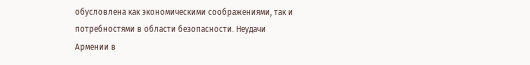обусловлена как экономическими соображениями, так и потребностями в области безопасности. Неудачи Армении в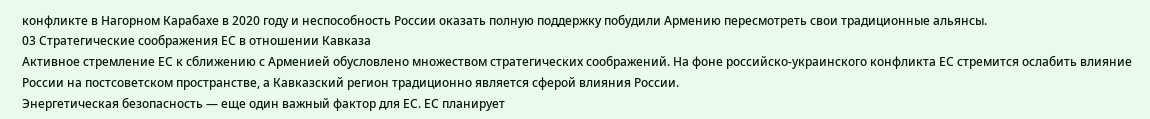конфликте в Нагорном Карабахе в 2020 году и неспособность России оказать полную поддержку побудили Армению пересмотреть свои традиционные альянсы.
03 Стратегические соображения ЕС в отношении Кавказа
Активное стремление ЕС к сближению с Арменией обусловлено множеством стратегических соображений. На фоне российско-украинского конфликта ЕС стремится ослабить влияние России на постсоветском пространстве, а Кавказский регион традиционно является сферой влияния России.
Энергетическая безопасность — еще один важный фактор для ЕС. ЕС планирует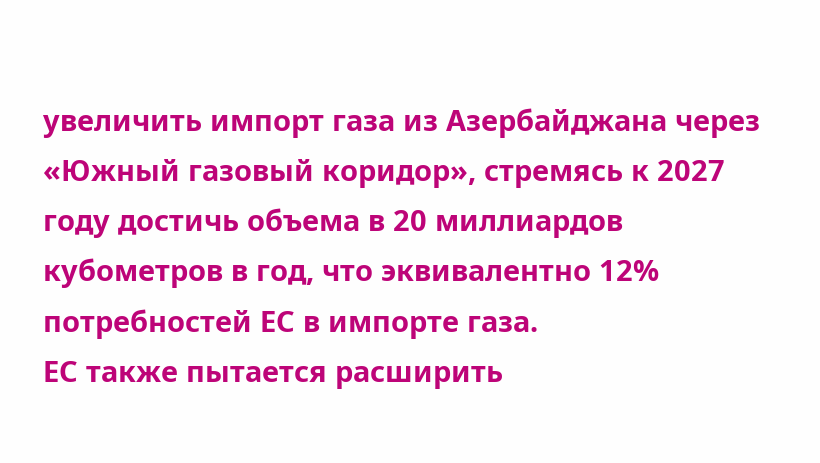увеличить импорт газа из Азербайджана через «Южный газовый коридор», стремясь к 2027 году достичь объема в 20 миллиардов кубометров в год, что эквивалентно 12% потребностей ЕС в импорте газа.
ЕС также пытается расширить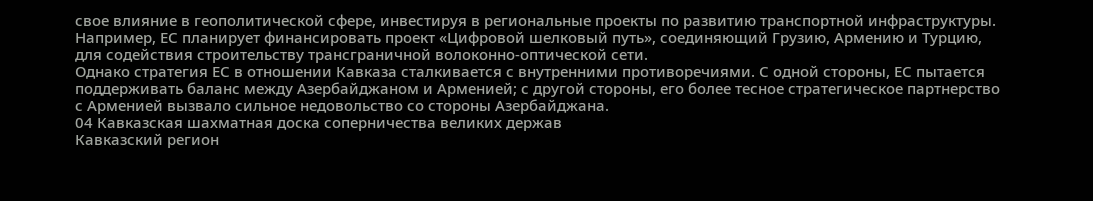свое влияние в геополитической сфере, инвестируя в региональные проекты по развитию транспортной инфраструктуры. Например, ЕС планирует финансировать проект «Цифровой шелковый путь», соединяющий Грузию, Армению и Турцию, для содействия строительству трансграничной волоконно-оптической сети.
Однако стратегия ЕС в отношении Кавказа сталкивается с внутренними противоречиями. С одной стороны, ЕС пытается поддерживать баланс между Азербайджаном и Арменией; с другой стороны, его более тесное стратегическое партнерство с Арменией вызвало сильное недовольство со стороны Азербайджана.
04 Кавказская шахматная доска соперничества великих держав
Кавказский регион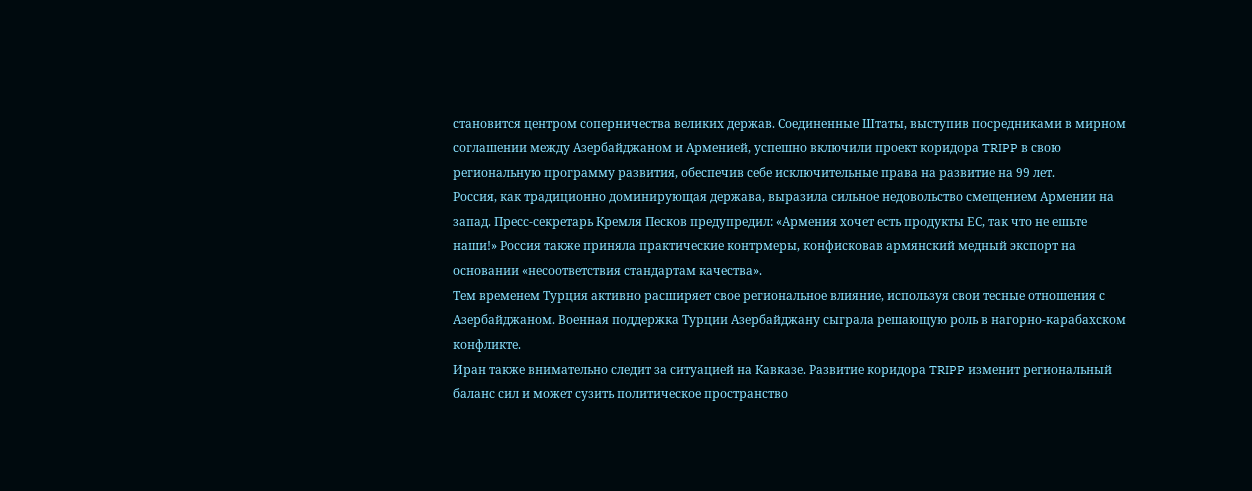становится центром соперничества великих держав. Соединенные Штаты, выступив посредниками в мирном соглашении между Азербайджаном и Арменией, успешно включили проект коридора TRIPP в свою региональную программу развития, обеспечив себе исключительные права на развитие на 99 лет.
Россия, как традиционно доминирующая держава, выразила сильное недовольство смещением Армении на запад. Пресс-секретарь Кремля Песков предупредил: «Армения хочет есть продукты ЕС, так что не ешьте наши!» Россия также приняла практические контрмеры, конфисковав армянский медный экспорт на основании «несоответствия стандартам качества».
Тем временем Турция активно расширяет свое региональное влияние, используя свои тесные отношения с Азербайджаном. Военная поддержка Турции Азербайджану сыграла решающую роль в нагорно-карабахском конфликте.
Иран также внимательно следит за ситуацией на Кавказе. Развитие коридора TRIPP изменит региональный баланс сил и может сузить политическое пространство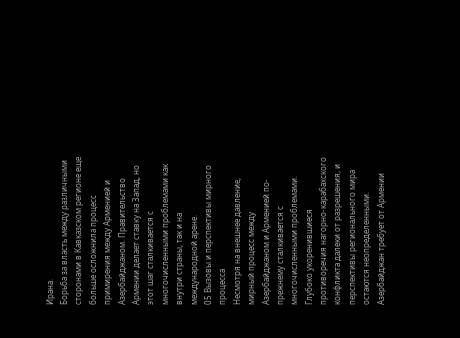Ирана.
Борьба за власть между различными сторонами в Кавказском регионе еще больше осложнила процесс примирения между Арменией и Азербайджаном. Правительство Армении делает ставку на Запад, но этот шаг сталкивается с многочисленными проблемами как внутри страны, так и на международной арене.
05 Вызовы и перспективы мирного процесса
Несмотря на внешнее давление, мирный процесс между Азербайджаном и Арменией по-прежнему сталкивается с многочисленными проблемами. Глубоко укоренившиеся противоречия нагорно-карабахского конфликта далеки от разрешения, и перспективы регионального мира остаются неопределенными.
Азербайджан требует от Армении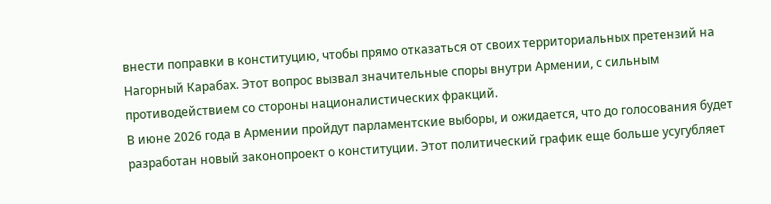внести поправки в конституцию, чтобы прямо отказаться от своих территориальных претензий на Нагорный Карабах. Этот вопрос вызвал значительные споры внутри Армении, с сильным противодействием со стороны националистических фракций.
В июне 2026 года в Армении пройдут парламентские выборы, и ожидается, что до голосования будет разработан новый законопроект о конституции. Этот политический график еще больше усугубляет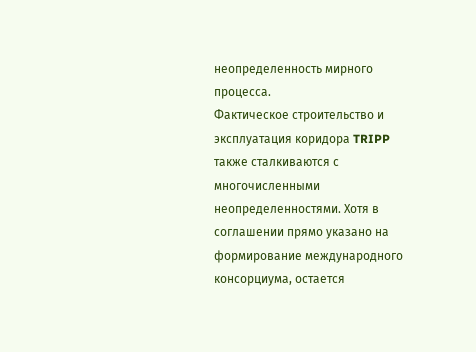неопределенность мирного процесса.
Фактическое строительство и эксплуатация коридора TRIPP также сталкиваются с многочисленными неопределенностями. Хотя в соглашении прямо указано на формирование международного консорциума, остается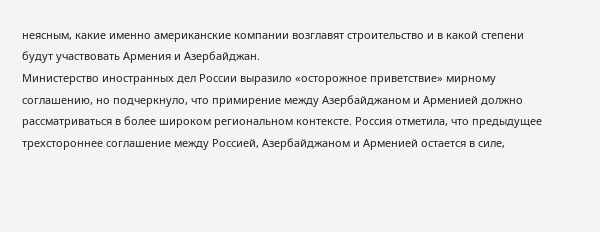неясным, какие именно американские компании возглавят строительство и в какой степени будут участвовать Армения и Азербайджан.
Министерство иностранных дел России выразило «осторожное приветствие» мирному соглашению, но подчеркнуло, что примирение между Азербайджаном и Арменией должно рассматриваться в более широком региональном контексте. Россия отметила, что предыдущее трехстороннее соглашение между Россией, Азербайджаном и Арменией остается в силе,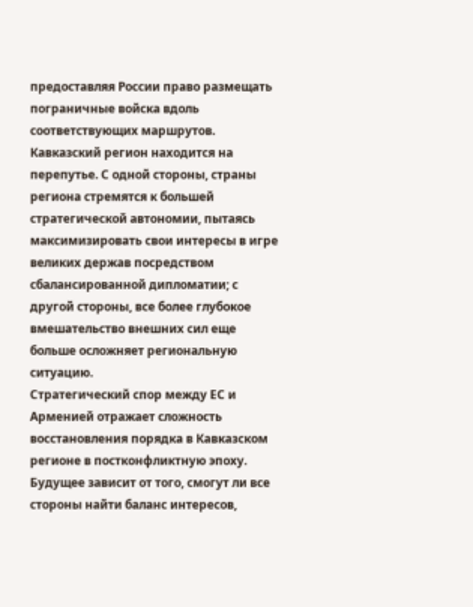предоставляя России право размещать пограничные войска вдоль соответствующих маршрутов.
Кавказский регион находится на перепутье. С одной стороны, страны региона стремятся к большей стратегической автономии, пытаясь максимизировать свои интересы в игре великих держав посредством сбалансированной дипломатии; с другой стороны, все более глубокое вмешательство внешних сил еще больше осложняет региональную ситуацию.
Стратегический спор между ЕС и Арменией отражает сложность восстановления порядка в Кавказском регионе в постконфликтную эпоху. Будущее зависит от того, смогут ли все стороны найти баланс интересов,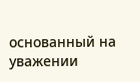основанный на уважении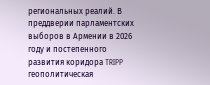региональных реалий. В преддверии парламентских выборов в Армении в 2026 году и постепенного развития коридора TRIPP геополитическая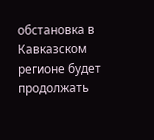обстановка в Кавказском регионе будет продолжать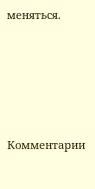меняться.







Комментарии